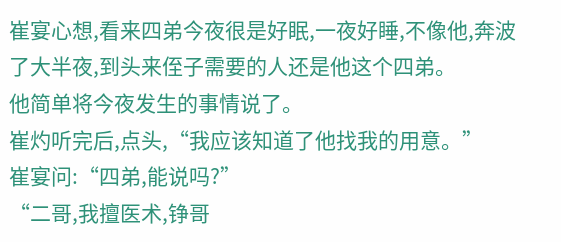崔宴心想,看来四弟今夜很是好眠,一夜好睡,不像他,奔波了大半夜,到头来侄子需要的人还是他这个四弟。
他简单将今夜发生的事情说了。
崔灼听完后,点头,“我应该知道了他找我的用意。”
崔宴问:“四弟,能说吗?”
“二哥,我擅医术,铮哥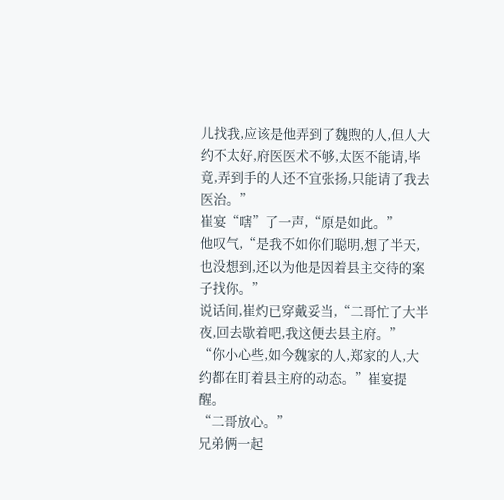儿找我,应该是他弄到了魏煦的人,但人大约不太好,府医医术不够,太医不能请,毕竟,弄到手的人还不宜张扬,只能请了我去医治。”
崔宴“嗐”了一声,“原是如此。”
他叹气,“是我不如你们聪明,想了半天,也没想到,还以为他是因着县主交待的案子找你。”
说话间,崔灼已穿戴妥当,“二哥忙了大半夜,回去歇着吧,我这便去县主府。”
“你小心些,如今魏家的人,郑家的人,大约都在盯着县主府的动态。”崔宴提醒。
“二哥放心。”
兄弟俩一起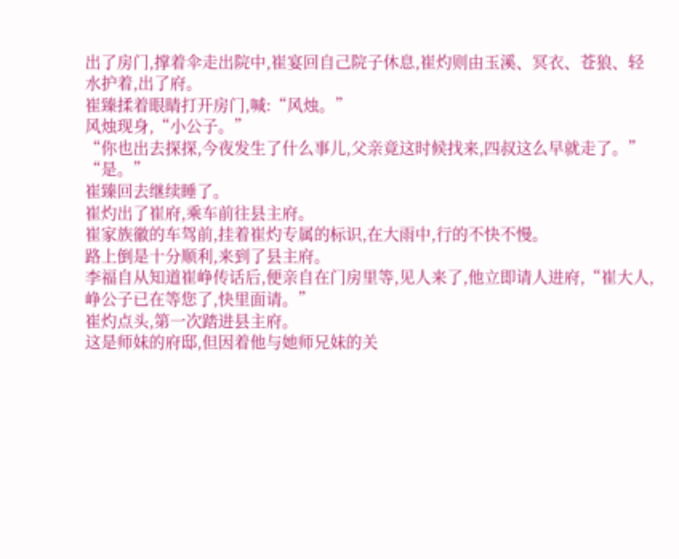出了房门,撑着伞走出院中,崔宴回自己院子休息,崔灼则由玉溪、冥衣、苍狼、轻水护着,出了府。
崔臻揉着眼睛打开房门,喊:“风烛。”
风烛现身,“小公子。”
“你也出去探探,今夜发生了什么事儿,父亲竟这时候找来,四叔这么早就走了。”
“是。”
崔臻回去继续睡了。
崔灼出了崔府,乘车前往县主府。
崔家族徽的车驾前,挂着崔灼专属的标识,在大雨中,行的不快不慢。
路上倒是十分顺利,来到了县主府。
李福自从知道崔峥传话后,便亲自在门房里等,见人来了,他立即请人进府,“崔大人,峥公子已在等您了,快里面请。”
崔灼点头,第一次踏进县主府。
这是师妹的府邸,但因着他与她师兄妹的关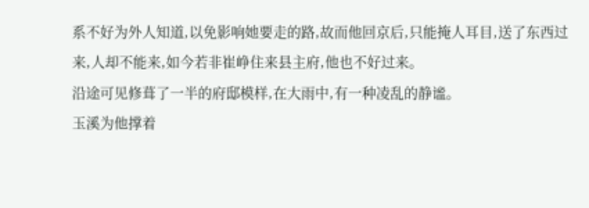系不好为外人知道,以免影响她要走的路,故而他回京后,只能掩人耳目,送了东西过来,人却不能来,如今若非崔峥住来县主府,他也不好过来。
沿途可见修葺了一半的府邸模样,在大雨中,有一种凌乱的静谧。
玉溪为他撑着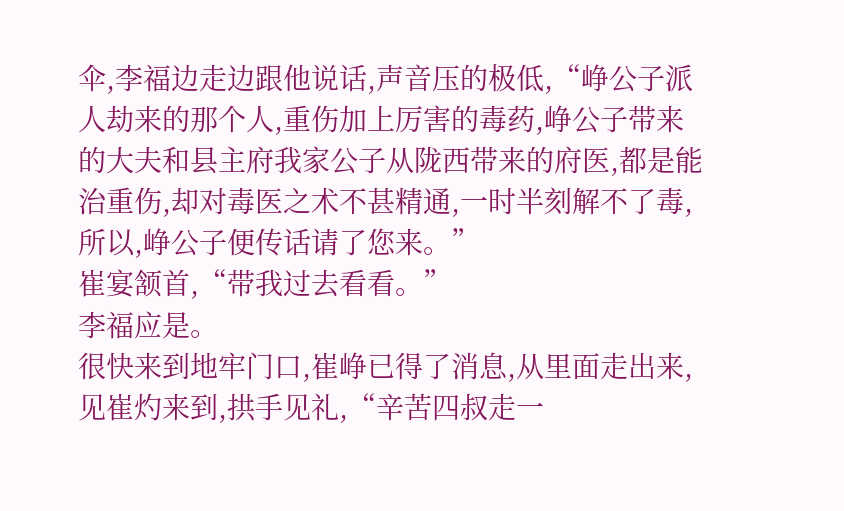伞,李福边走边跟他说话,声音压的极低,“峥公子派人劫来的那个人,重伤加上厉害的毒药,峥公子带来的大夫和县主府我家公子从陇西带来的府医,都是能治重伤,却对毒医之术不甚精通,一时半刻解不了毒,所以,峥公子便传话请了您来。”
崔宴颔首,“带我过去看看。”
李福应是。
很快来到地牢门口,崔峥已得了消息,从里面走出来,见崔灼来到,拱手见礼,“辛苦四叔走一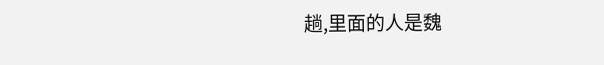趟,里面的人是魏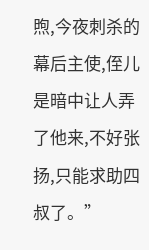煦,今夜刺杀的幕后主使,侄儿是暗中让人弄了他来,不好张扬,只能求助四叔了。”